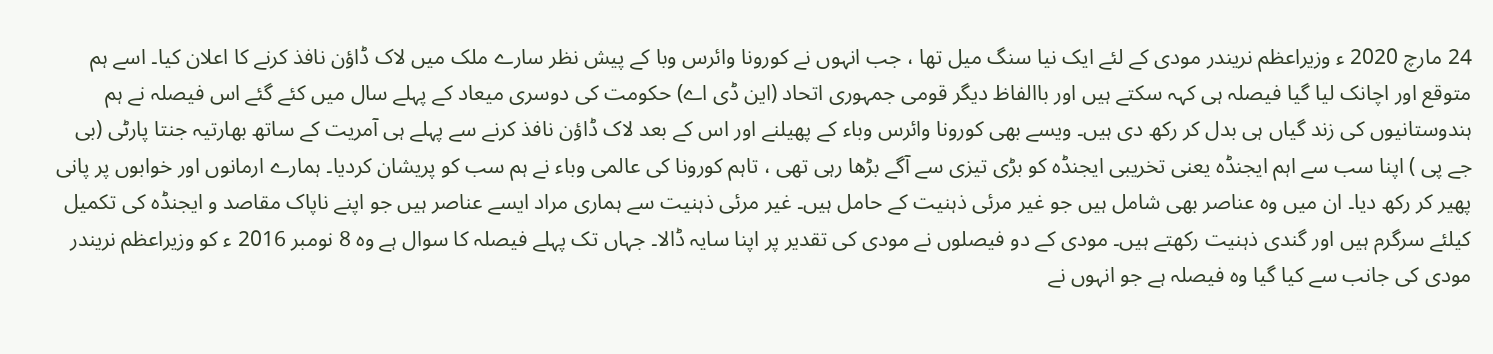24 مارچ 2020 ء وزیراعظم نریندر مودی کے لئے ایک نیا سنگ میل تھا ، جب انہوں نے کورونا وائرس وبا کے پیش نظر سارے ملک میں لاک ڈاؤن نافذ کرنے کا اعلان کیا۔ اسے ہم متوقع اور اچانک لیا گیا فیصلہ ہی کہہ سکتے ہیں اور باالفاظ دیگر قومی جمہوری اتحاد (این ڈی اے) حکومت کی دوسری میعاد کے پہلے سال میں کئے گئے اس فیصلہ نے ہم ہندوستانیوں کی زند گیاں ہی بدل کر رکھ دی ہیں۔ ویسے بھی کورونا وائرس وباء کے پھیلنے اور اس کے بعد لاک ڈاؤن نافذ کرنے سے پہلے ہی آمریت کے ساتھ بھارتیہ جنتا پارٹی (بی جے پی ) اپنا سب سے اہم ایجنڈہ یعنی تخریبی ایجنڈہ کو بڑی تیزی سے آگے بڑھا رہی تھی ، تاہم کورونا کی عالمی وباء نے ہم سب کو پریشان کردیا۔ ہمارے ارمانوں اور خوابوں پر پانی پھیر کر رکھ دیا۔ ان میں وہ عناصر بھی شامل ہیں جو غیر مرئی ذہنیت کے حامل ہیں۔ غیر مرئی ذہنیت سے ہماری مراد ایسے عناصر ہیں جو اپنے ناپاک مقاصد و ایجنڈہ کی تکمیل کیلئے سرگرم ہیں اور گندی ذہنیت رکھتے ہیں۔ مودی کے دو فیصلوں نے مودی کی تقدیر پر اپنا سایہ ڈالا۔ جہاں تک پہلے فیصلہ کا سوال ہے وہ 8 نومبر 2016 ء کو وزیراعظم نریندر مودی کی جانب سے کیا گیا وہ فیصلہ ہے جو انہوں نے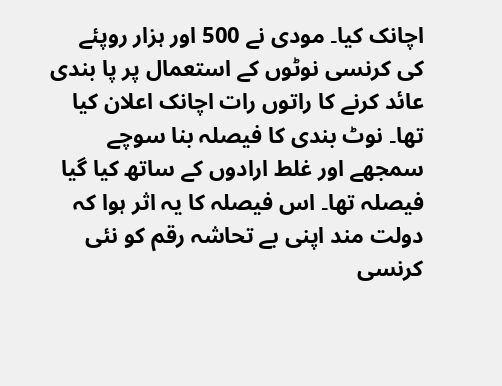اچانک کیا۔ مودی نے 500 اور ہزار روپئے کی کرنسی نوٹوں کے استعمال پر پا بندی عائد کرنے کا راتوں رات اچانک اعلان کیا تھا۔ نوٹ بندی کا فیصلہ بنا سوچے سمجھے اور غلط ارادوں کے ساتھ کیا گیا فیصلہ تھا۔ اس فیصلہ کا یہ اثر ہوا کہ دولت مند اپنی بے تحاشہ رقم کو نئی کرنسی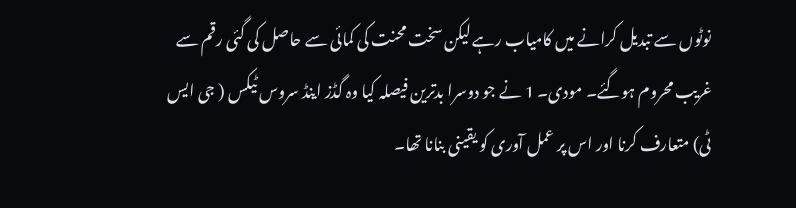نوٹوں سے تبدیل کرانے میں کامیاب رہے لیکن سخت محنت کی کمائی سے حاصل کی گئی رقم سے غریب محروم ہوگئے۔ مودی۔ 1 نے جو دوسرا بدترین فیصلہ کیا وہ گڈز اینڈ سروس ٹیکس ( جی ایس ٹی) متعارف کرنا اور اس پر عمل آوری کو یقینی بنانا تھا۔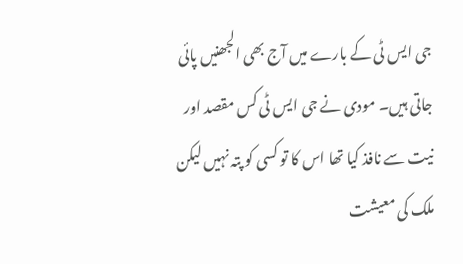جی ایس ٹی کے بارے میں آج بھی الجھنیں پائی جاتی ہیں۔ مودی نے جی ایس ٹی کس مقصد اور نیت سے نافذ کیا تھا اس کا تو کسی کو پتہ نہیں لیکن ملک کی معیشت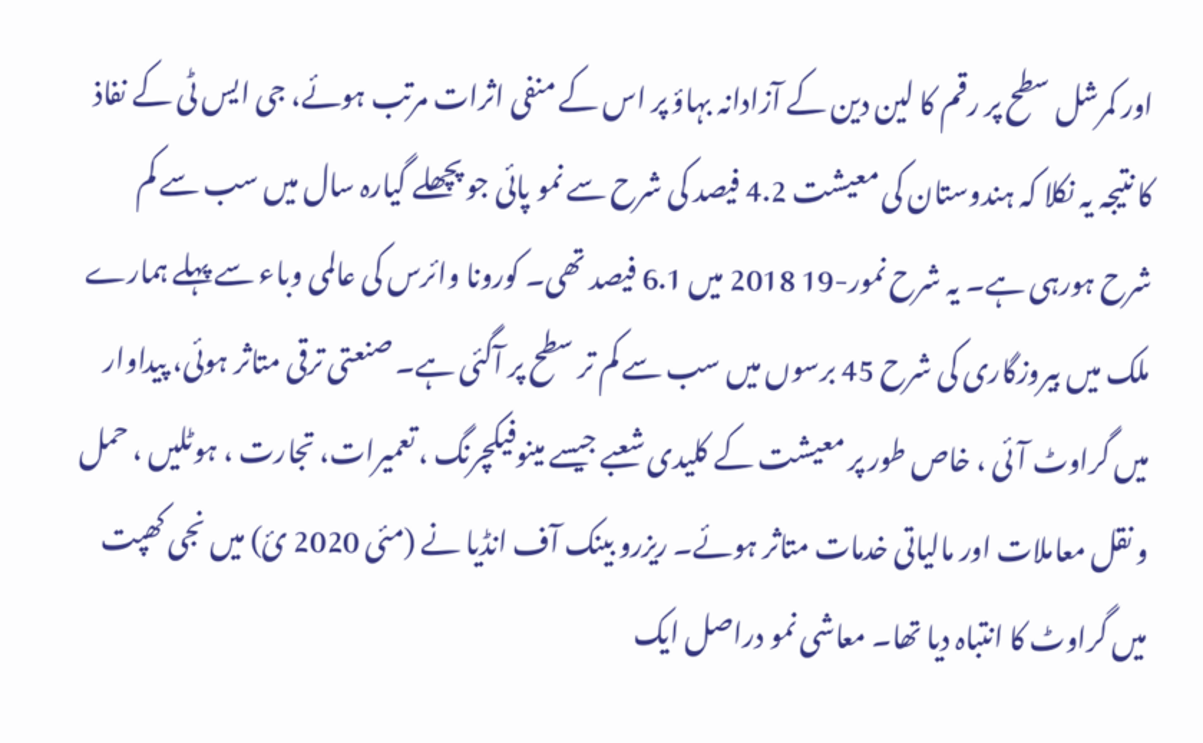اور کمرشل سطح پر رقم کا لین دین کے آزادانہ بہاؤ پر اس کے منفی اثرات مرتب ہوئے، جی ایس ٹی کے نفاذ کا نتیجہ یہ نکلا کہ ہندوستان کی معیشت 4.2 فیصد کی شرح سے نمو پائی جو پچھلے گیارہ سال میں سب سے کم شرح ہورہی ہے۔ یہ شرح نمور-19 2018 میں 6.1 فیصد تھی۔ کورونا وائرس کی عالمی وباء سے پہلے ہمارے ملک میں بیروزگاری کی شرح 45 برسوں میں سب سے کم تر سطح پر آگئی ہے۔ صنعتی ترقی متاثر ہوئی، پیداوار میں گراوٹ آئی ، خاص طور پر معیشت کے کلیدی شعبے جیسے مینوفیکچرنگ ، تعمیرات، تجارت ، ہوٹلیں ، حمل و نقل معاملات اور مالیاتی خدمات متاثر ہوئے۔ ریزرو بینک آف انڈیا نے (مئی 2020 ئ) میں نجی کھپت میں گراوٹ کا انتباہ دیا تھا۔ معاشی نمو دراصل ایک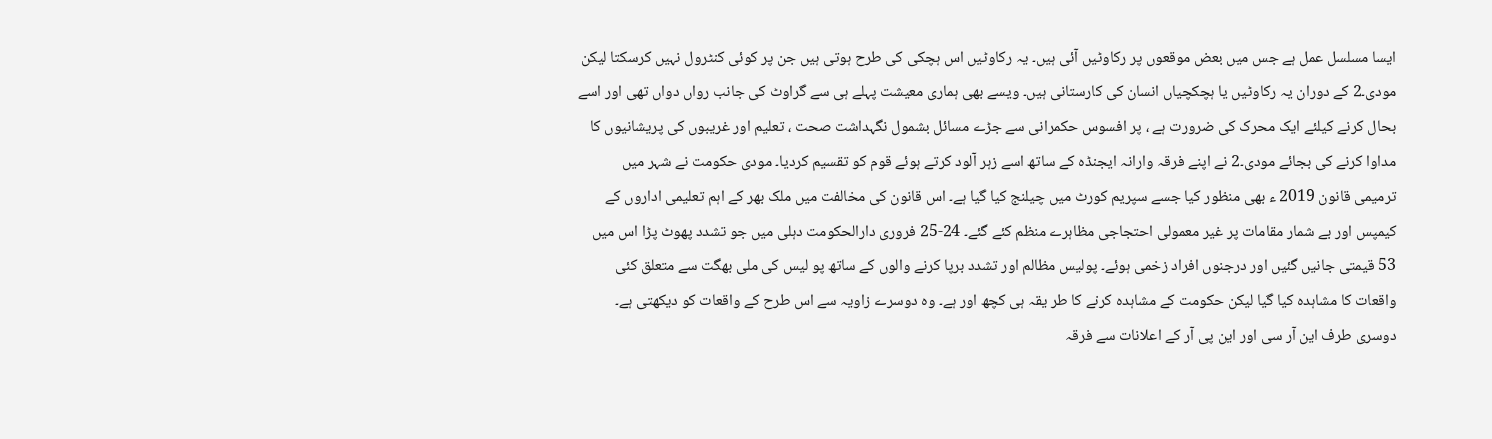ایسا مسلسل عمل ہے جس میں بعض موقعوں پر رکاوٹیں آئی ہیں۔ یہ رکاوٹیں اس ہچکی کی طرح ہوتی ہیں جن پر کوئی کنٹرول نہیں کرسکتا لیکن مودی۔2 کے دوران یہ رکاوٹیں یا ہچکچیاں انسان کی کارستانی ہیں۔ ویسے بھی ہماری معیشت پہلے ہی سے گراوٹ کی جانب رواں دواں تھی اور اسے بحال کرنے کیلئے ایک محرک کی ضرورت ہے ، پر افسوس حکمرانی سے جڑے مسائل بشمول نگہداشت صحت ، تعلیم اور غریبوں کی پریشانیوں کا مداوا کرنے کی بجائے مودی۔2 نے اپنے فرقہ وارانہ ایجنڈہ کے ساتھ اسے زہر آلود کرتے ہوئے قوم کو تقسیم کردیا۔ مودی حکومت نے شہر میں ترمیمی قانون 2019 ء بھی منظور کیا جسے سپریم کورٹ میں چیلنج کیا گیا ہے۔ اس قانون کی مخالفت میں ملک بھر کے اہم تعلیمی اداروں کے کیمپس اور بے شمار مقامات پر غیر معمولی احتجاجی مظاہرے منظم کئے گئے۔ 24-25 فروری دارالحکومت دہلی میں جو تشدد پھوٹ پڑا اس میں 53 قیمتی جانیں گئیں اور درجنوں افراد زخمی ہوئے۔ پولیس مظالم اور تشدد برپا کرنے والوں کے ساتھ پو لیس کی ملی بھگت سے متعلق کئی واقعات کا مشاہدہ کیا گیا لیکن حکومت کے مشاہدہ کرنے کا طر یقہ ہی کچھ اور ہے۔ وہ دوسرے زاویہ سے اس طرح کے واقعات کو دیکھتی ہے۔ دوسری طرف این آر سی اور این پی آر کے اعلانات سے فرقہ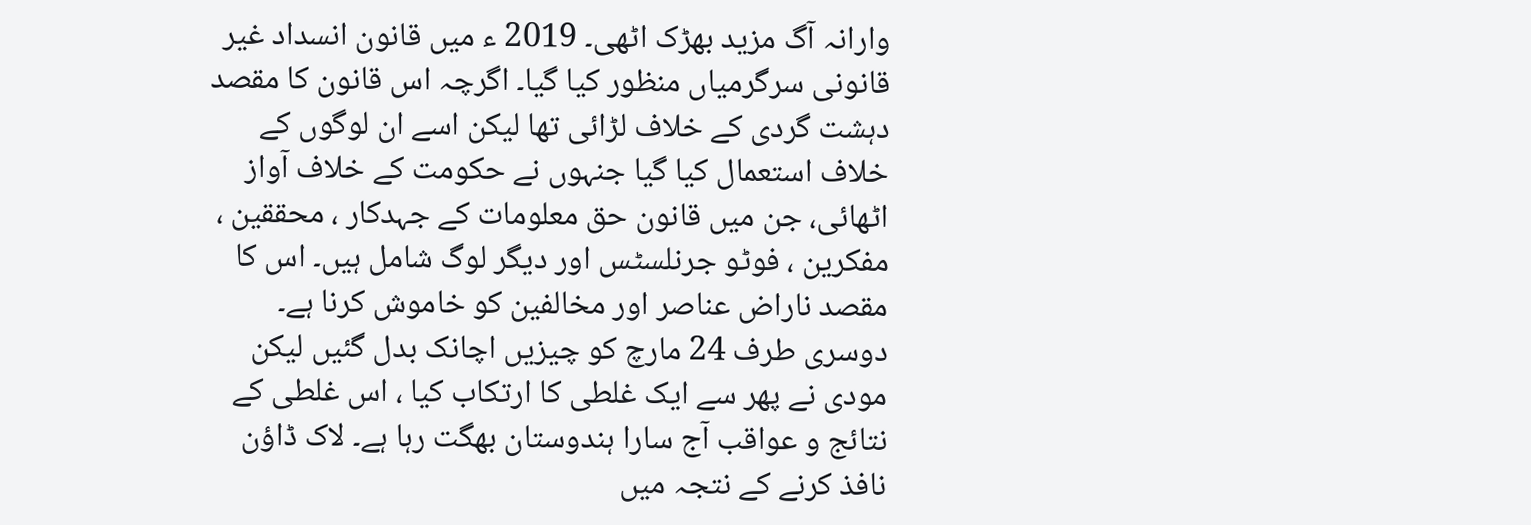وارانہ آگ مزید بھڑک اٹھی۔ 2019 ء میں قانون انسداد غیر قانونی سرگرمیاں منظور کیا گیا۔ اگرچہ اس قانون کا مقصد دہشت گردی کے خلاف لڑائی تھا لیکن اسے ان لوگوں کے خلاف استعمال کیا گیا جنہوں نے حکومت کے خلاف آواز اٹھائی، جن میں قانون حق معلومات کے جہدکار ، محققین ، مفکرین ، فوٹو جرنلسٹس اور دیگر لوگ شامل ہیں۔ اس کا مقصد ناراض عناصر اور مخالفین کو خاموش کرنا ہے۔ دوسری طرف 24 مارچ کو چیزیں اچانک بدل گئیں لیکن مودی نے پھر سے ایک غلطی کا ارتکاب کیا ، اس غلطی کے نتائج و عواقب آج سارا ہندوستان بھگت رہا ہے۔ لاک ڈاؤن نافذ کرنے کے نتجہ میں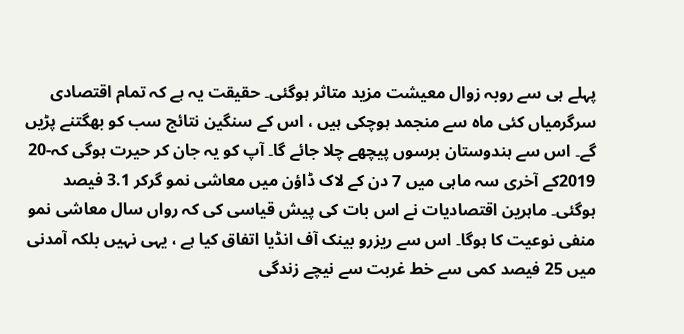پہلے ہی سے روبہ زوال معیشت مزید متاثر ہوگئی۔ حقیقت یہ ہے کہ تمام اقتصادی سرگرمیاں کئی ماہ سے منجمد ہوچکی ہیں ، اس کے سنگین نتائج سب کو بھگتنے پڑیں گے۔ اس سے ہندوستان برسوں پیچھے چلا جائے گا۔ آپ کو یہ جان کر حیرت ہوگی کہ-20 2019کے آخری سہ ماہی میں 7 دن کے لاک ڈاؤن میں معاشی نمو گرکر 3.1 فیصد ہوگئی۔ ماہرین اقتصادیات نے اس بات کی پیش قیاسی کی کہ رواں سال معاشی نمو منفی نوعیت کا ہوگا۔ اس سے ریزرو بینک آف انڈیا اتفاق کیا ہے ، یہی نہیں بلکہ آمدنی میں 25 فیصد کمی سے خط غربت سے نیچے زندگی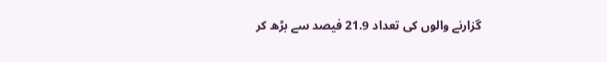گزارنے والوں کی تعداد 21.9 فیصد سے بڑھ کر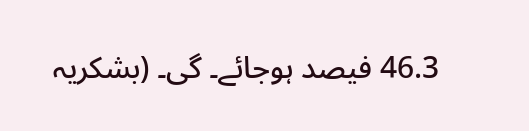46.3 فیصد ہوجائے۔ گی۔ (بشکریہ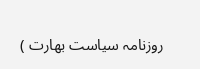روزنامہ سیاست بھارت )